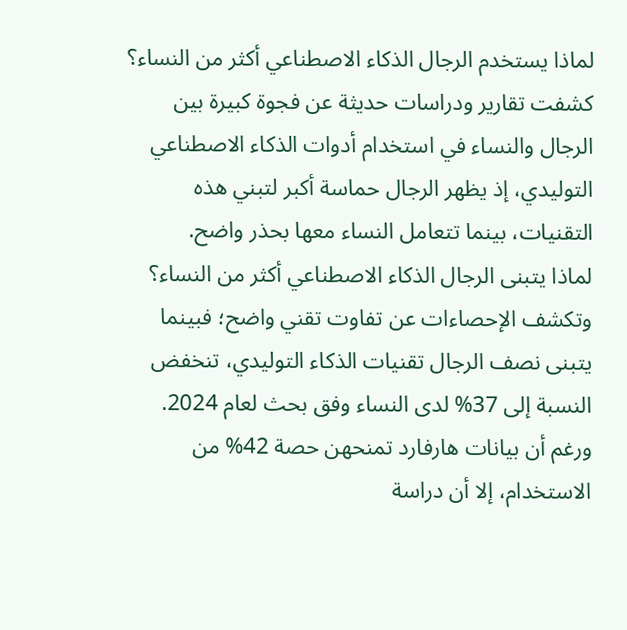لماذا يستخدم الرجال الذكاء الاصطناعي أكثر من النساء؟
كشفت تقارير ودراسات حديثة عن فجوة كبيرة بين الرجال والنساء في استخدام أدوات الذكاء الاصطناعي التوليدي، إذ يظهر الرجال حماسة أكبر لتبني هذه التقنيات، بينما تتعامل النساء معها بحذر واضح.
لماذا يتبنى الرجال الذكاء الاصطناعي أكثر من النساء؟
وتكشف الإحصاءات عن تفاوت تقني واضح؛ فبينما يتبنى نصف الرجال تقنيات الذكاء التوليدي، تنخفض النسبة إلى 37% لدى النساء وفق بحث لعام 2024.
ورغم أن بيانات هارفارد تمنحهن حصة 42% من الاستخدام، إلا أن دراسة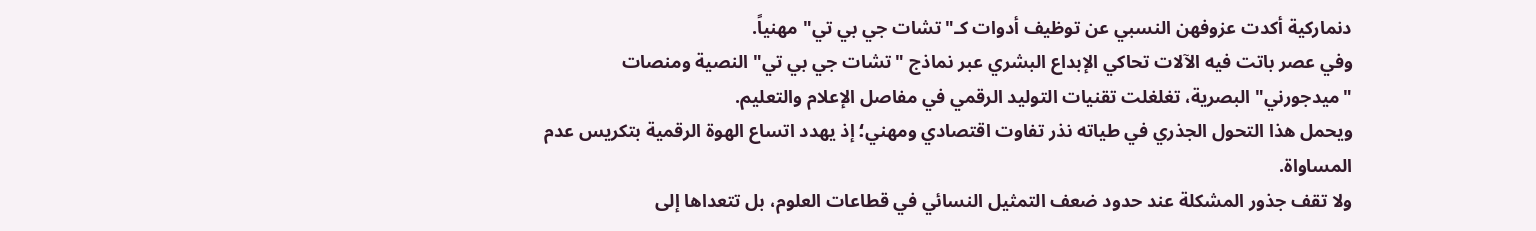دنماركية أكدت عزوفهن النسبي عن توظيف أدوات كـ"تشات جي بي تي" مهنياً.
وفي عصر باتت فيه الآلات تحاكي الإبداع البشري عبر نماذج "تشات جي بي تي" النصية ومنصات "ميدجورني" البصرية، تغلغلت تقنيات التوليد الرقمي في مفاصل الإعلام والتعليم.
ويحمل هذا التحول الجذري في طياته نذر تفاوت اقتصادي ومهني؛ إذ يهدد اتساع الهوة الرقمية بتكريس عدم المساواة.
ولا تقف جذور المشكلة عند حدود ضعف التمثيل النسائي في قطاعات العلوم، بل تتعداها إلى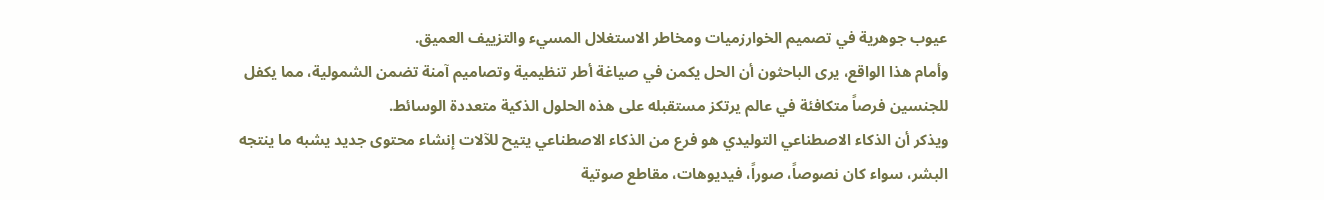عيوب جوهرية في تصميم الخوارزميات ومخاطر الاستغلال المسيء والتزييف العميق.
وأمام هذا الواقع، يرى الباحثون أن الحل يكمن في صياغة أطر تنظيمية وتصاميم آمنة تضمن الشمولية، مما يكفل للجنسين فرصاً متكافئة في عالم يرتكز مستقبله على هذه الحلول الذكية متعددة الوسائط.
ويذكر أن الذكاء الاصطناعي التوليدي هو فرع من الذكاء الاصطناعي يتيح للآلات إنشاء محتوى جديد يشبه ما ينتجه البشر، سواء كان نصوصاً، صوراً، فيديوهات، مقاطع صوتية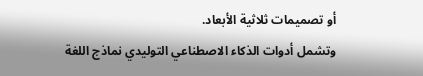أو تصميمات ثلاثية الأبعاد.
وتشمل أدوات الذكاء الاصطناعي التوليدي نماذج اللغة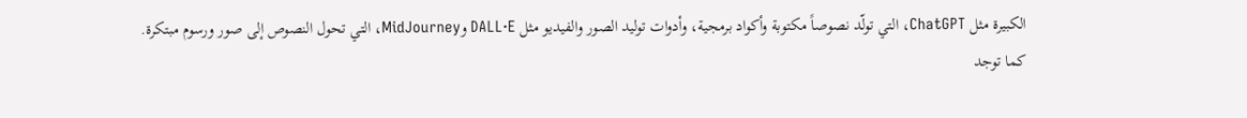الكبيرة مثل ChatGPT، التي تولّد نصوصاً مكتوبة وأكواد برمجية، وأدوات توليد الصور والفيديو مثل DALL·E وMidJourney، التي تحول النصوص إلى صور ورسوم مبتكرة.
كما توجد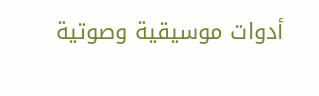أدوات موسيقية وصوتية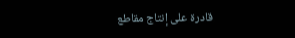قادرة على إنتاج مقاطع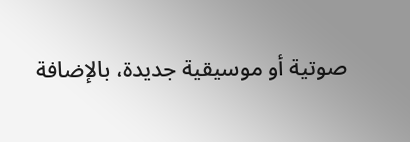صوتية أو موسيقية جديدة، بالإضافة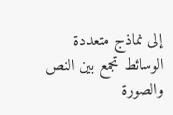إلى نماذج متعددة الوسائط تجمع بين النص والصورة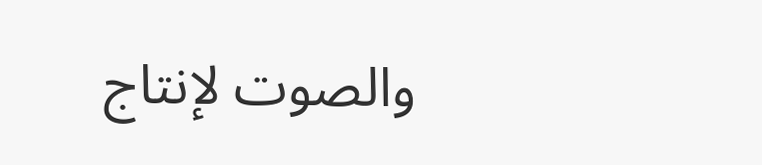والصوت لإنتاج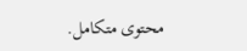محتوى متكامل.